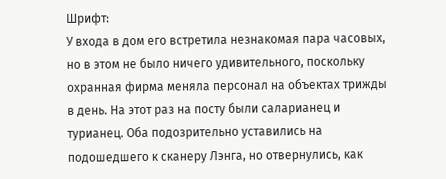Шрифт:
У входа в дом его встретила незнакомая пара часовых, но в этом не было ничего удивительного, поскольку охранная фирма меняла персонал на объектах трижды в день. На этот раз на посту были саларианец и турианец. Оба подозрительно уставились на подошедшего к сканеру Лэнга, но отвернулись, как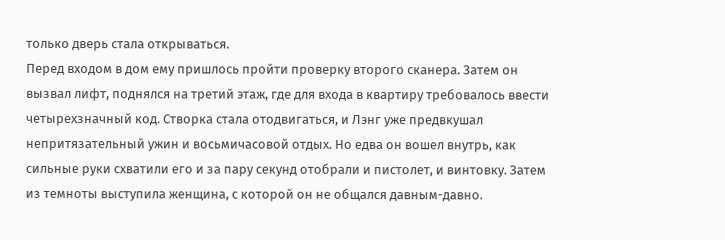только дверь стала открываться.
Перед входом в дом ему пришлось пройти проверку второго сканера. Затем он вызвал лифт, поднялся на третий этаж, где для входа в квартиру требовалось ввести четырехзначный код. Створка стала отодвигаться, и Лэнг уже предвкушал непритязательный ужин и восьмичасовой отдых. Но едва он вошел внутрь, как сильные руки схватили его и за пару секунд отобрали и пистолет, и винтовку. Затем из темноты выступила женщина, с которой он не общался давным-давно.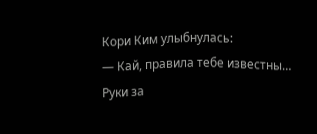Кори Ким улыбнулась:
— Кай, правила тебе известны… Руки за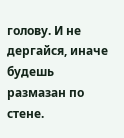голову. И не дергайся, иначе будешь размазан по стене.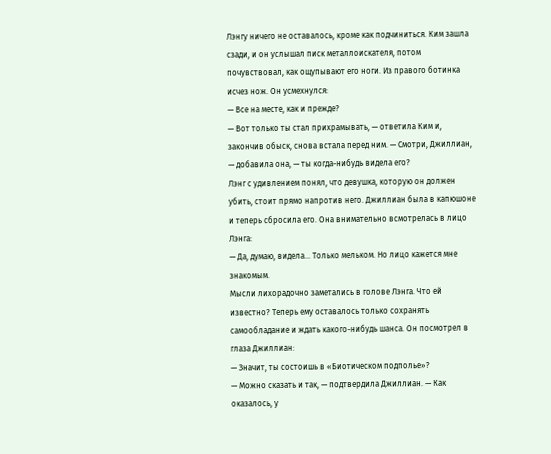Лэнгу ничего не оставалось, кроме как подчиниться. Ким зашла сзади, и он услышал писк металлоискателя, потом почувствовал, как ощупывают его ноги. Из правого ботинка исчез нож. Он усмехнулся:
— Все на месте, как и прежде?
— Вот только ты стал прихрамывать, — ответила Ким и, закончив обыск, снова встала перед ним. — Смотри, Джиллиан, — добавила она, — ты когда-нибудь видела его?
Лэнг с удивлением понял, что девушка, которую он должен убить, стоит прямо напротив него. Джиллиан была в капюшоне и теперь сбросила его. Она внимательно всмотрелась в лицо Лэнга:
— Да, думаю, видела… Только мельком. Но лицо кажется мне знакомым.
Мысли лихорадочно заметались в голове Лэнга. Что ей известно? Теперь ему оставалось только сохранять самообладание и ждать какого-нибудь шанса. Он посмотрел в глаза Джиллиан:
— Значит, ты состоишь в «Биотическом подполье»?
— Можно сказать и так, — подтвердила Джиллиан. — Как оказалось, у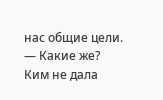нас общие цели.
— Какие же?
Ким не дала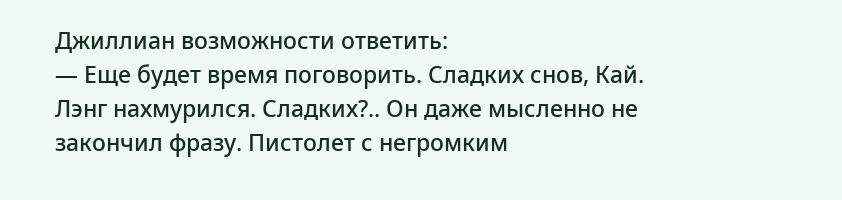Джиллиан возможности ответить:
— Еще будет время поговорить. Сладких снов, Кай.
Лэнг нахмурился. Сладких?.. Он даже мысленно не закончил фразу. Пистолет с негромким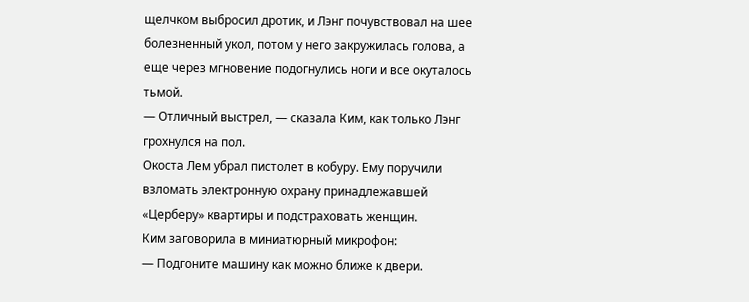щелчком выбросил дротик, и Лэнг почувствовал на шее болезненный укол, потом у него закружилась голова, а еще через мгновение подогнулись ноги и все окуталось тьмой.
— Отличный выстрел, — сказала Ким, как только Лэнг грохнулся на пол.
Окоста Лем убрал пистолет в кобуру. Ему поручили взломать электронную охрану принадлежавшей «Церберу» квартиры и подстраховать женщин.
Ким заговорила в миниатюрный микрофон:
— Подгоните машину как можно ближе к двери.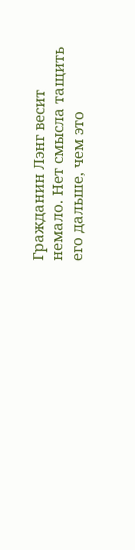Гражданин Лэнг весит немало. Нет смысла тащить его дальше, чем это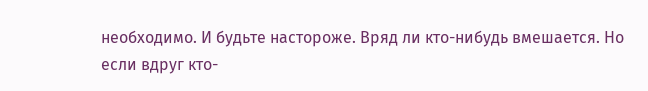необходимо. И будьте настороже. Вряд ли кто-нибудь вмешается. Но если вдруг кто-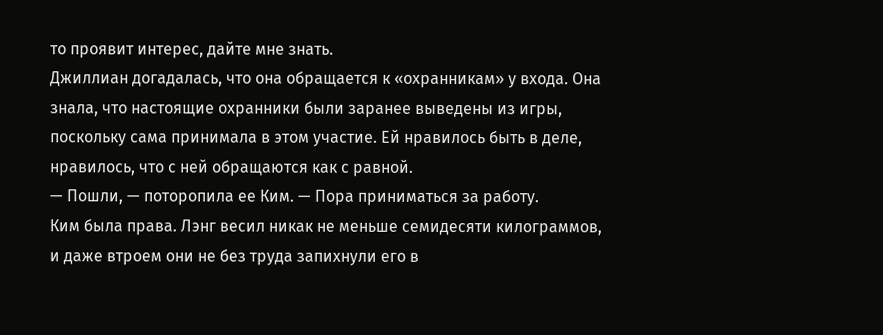то проявит интерес, дайте мне знать.
Джиллиан догадалась, что она обращается к «охранникам» у входа. Она знала, что настоящие охранники были заранее выведены из игры, поскольку сама принимала в этом участие. Ей нравилось быть в деле, нравилось, что с ней обращаются как с равной.
— Пошли, — поторопила ее Ким. — Пора приниматься за работу.
Ким была права. Лэнг весил никак не меньше семидесяти килограммов, и даже втроем они не без труда запихнули его в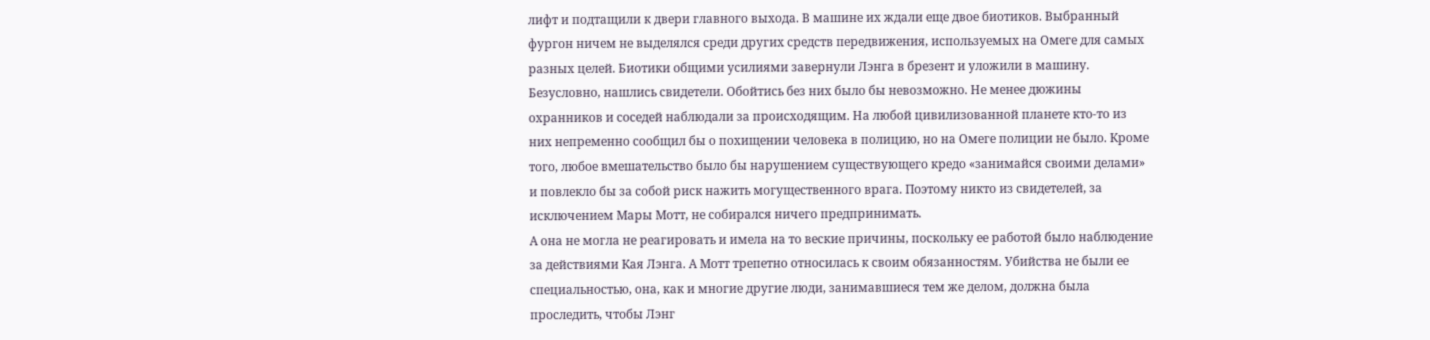лифт и подтащили к двери главного выхода. В машине их ждали еще двое биотиков. Выбранный фургон ничем не выделялся среди других средств передвижения, используемых на Омеге для самых разных целей. Биотики общими усилиями завернули Лэнга в брезент и уложили в машину.
Безусловно, нашлись свидетели. Обойтись без них было бы невозможно. Не менее дюжины охранников и соседей наблюдали за происходящим. На любой цивилизованной планете кто-то из них непременно сообщил бы о похищении человека в полицию, но на Омеге полиции не было. Кроме того, любое вмешательство было бы нарушением существующего кредо «занимайся своими делами» и повлекло бы за собой риск нажить могущественного врага. Поэтому никто из свидетелей, за исключением Мары Мотт, не собирался ничего предпринимать.
А она не могла не реагировать и имела на то веские причины, поскольку ее работой было наблюдение за действиями Кая Лэнга. А Мотт трепетно относилась к своим обязанностям. Убийства не были ее специальностью, она, как и многие другие люди, занимавшиеся тем же делом, должна была проследить, чтобы Лэнг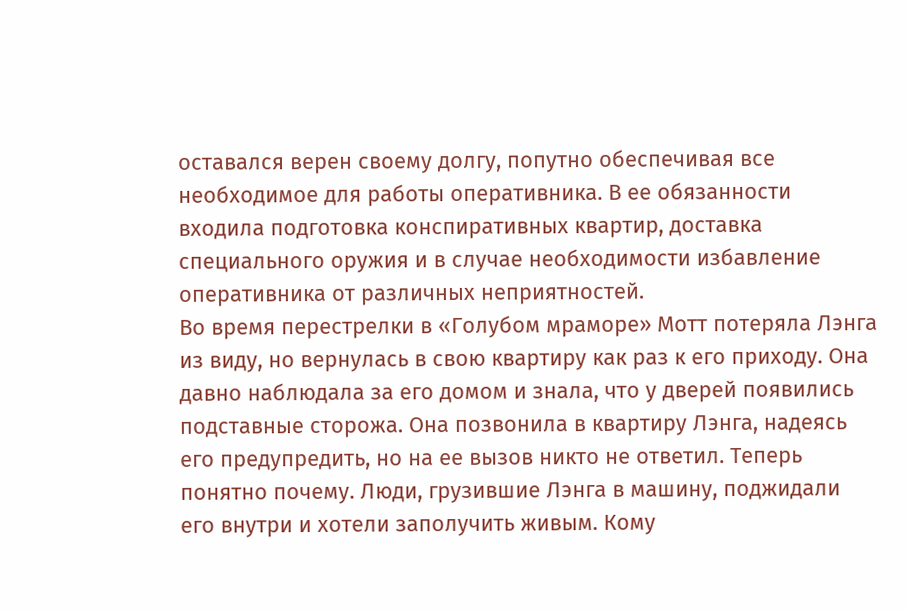оставался верен своему долгу, попутно обеспечивая все необходимое для работы оперативника. В ее обязанности входила подготовка конспиративных квартир, доставка специального оружия и в случае необходимости избавление оперативника от различных неприятностей.
Во время перестрелки в «Голубом мраморе» Мотт потеряла Лэнга из виду, но вернулась в свою квартиру как раз к его приходу. Она давно наблюдала за его домом и знала, что у дверей появились подставные сторожа. Она позвонила в квартиру Лэнга, надеясь его предупредить, но на ее вызов никто не ответил. Теперь понятно почему. Люди, грузившие Лэнга в машину, поджидали его внутри и хотели заполучить живым. Кому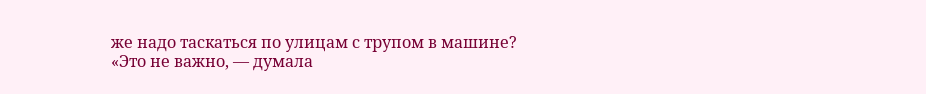же надо таскаться по улицам с трупом в машине?
«Это не важно, — думала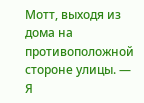Мотт, выходя из дома на противоположной стороне улицы. — Я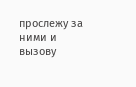прослежу за ними и вызову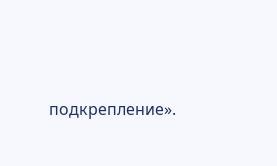подкрепление».